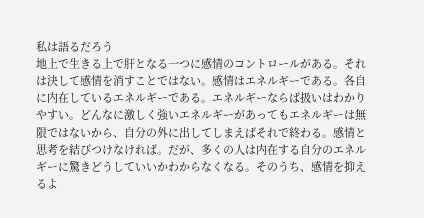私は語るだろう
地上で生きる上で肝となる一つに感情のコントロールがある。それは決して感情を消すことではない。感情はエネルギーである。各自に内在しているエネルギーである。エネルギーならば扱いはわかりやすい。どんなに激しく強いエネルギーがあってもエネルギーは無限ではないから、自分の外に出してしまえばそれで終わる。感情と思考を結びつけなければ。だが、多くの人は内在する自分のエネルギーに驚きどうしていいかわからなくなる。そのうち、感情を抑えるよ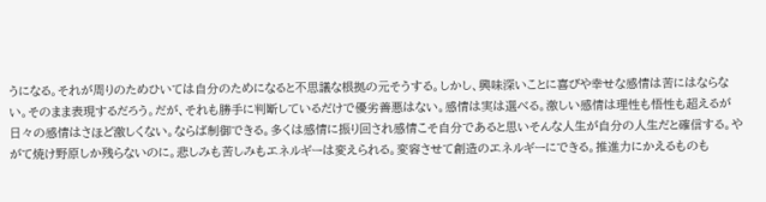うになる。それが周りのためひいては自分のためになると不思議な根拠の元そうする。しかし、興味深いことに喜びや幸せな感情は苦にはならない。そのまま表現するだろう。だが、それも勝手に判断しているだけで優劣善悪はない。感情は実は選べる。激しい感情は理性も悟性も超えるが日々の感情はさほど激しくない。ならば制御できる。多くは感情に振り回され感情こそ自分であると思いそんな人生が自分の人生だと確信する。やがて焼け野原しか残らないのに。悲しみも苦しみもエネルギーは変えられる。変容させて創造のエネルギーにできる。推進力にかえるものも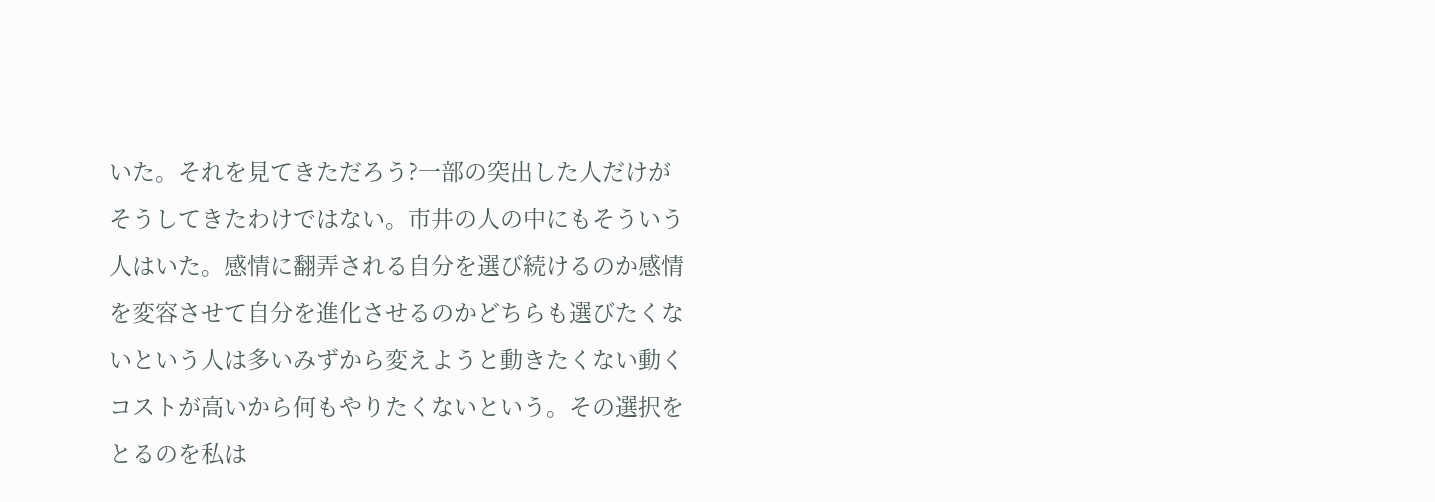いた。それを見てきただろう?一部の突出した人だけがそうしてきたわけではない。市井の人の中にもそういう人はいた。感情に翻弄される自分を選び続けるのか感情を変容させて自分を進化させるのかどちらも選びたくないという人は多いみずから変えようと動きたくない動くコストが高いから何もやりたくないという。その選択をとるのを私は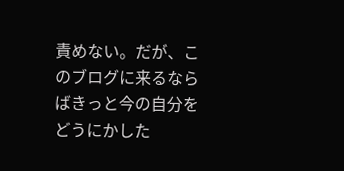責めない。だが、このブログに来るならばきっと今の自分をどうにかした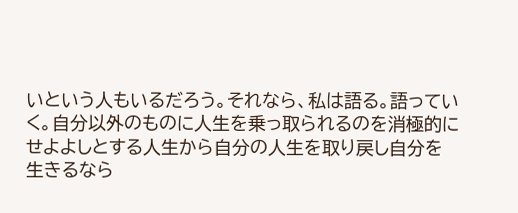いという人もいるだろう。それなら、私は語る。語っていく。自分以外のものに人生を乗っ取られるのを消極的にせよよしとする人生から自分の人生を取り戻し自分を生きるなら